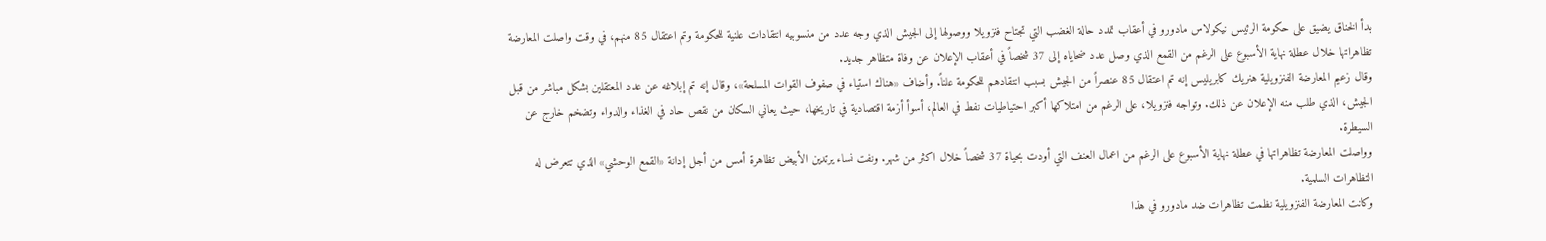بدأ الخناق يضيق على حكومة الرئيس نيكولاس مادورو في أعقاب تمدد حالة الغضب التي تجتاح فنزويلا ووصولها إلى الجيش الذي وجه عدد من منسوبيه انتقادات علنية للحكومة وتم اعتقال 85 منهم، في وقت واصلت المعارضة تظاهراتها خلال عطلة نهاية الأسبوع على الرغم من القمع الذي وصل عدد ضحاياه إلى 37 شخصاً في أعقاب الإعلان عن وفاة متظاهر جديد.
وقال زعيم المعارضة الفنزويلية هنريك كابريليس إنه تم اعتقال 85 عنصراً من الجيش بسبب انتقادهم للحكومة علناً. وأضاف «هناك استياء في صفوف القوات المسلحة»، وقال إنه تم إبلاغه عن عدد المعتقلين بشكل مباشر من قبل الجيش، الذي طلب منه الإعلان عن ذلك. وتواجه فنزويلا، على الرغم من امتلاكها أكبر احتياطيات نفط في العالم، أسوأ أزمة اقتصادية في تاريخها، حيث يعاني السكان من نقص حاد في الغذاء والدواء وتضخم خارج عن السيطرة.
وواصلت المعارضة تظاهراتها في عطلة نهاية الأسبوع على الرغم من اعمال العنف التي أودت بحياة 37 شخصاً خلال اكثر من شهر. ونفت نساء يرتدين الأبيض تظاهرة أمس من أجل إدانة «القمع الوحشي» الذي تتعرض له التظاهرات السلمية.
وكانت المعارضة الفنزويلية نظمت تظاهرات ضد مادورو في هذا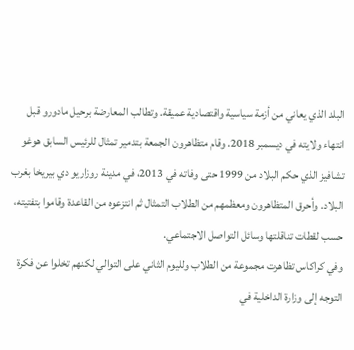البلد الذي يعاني من أزمة سياسية واقتصادية عميقة. وتطالب المعارضة برحيل مادورو قبل انتهاء ولايته في ديسمبر 2018. وقام متظاهرون الجمعة بتدمير تمثال للرئيس السابق هوغو تشافيز الذي حكم البلاد من 1999 حتى وفاته في 2013، في مدينة روزاريو دي بيريخا بغرب البلاد. وأحرق المتظاهرون ومعظمهم من الطلاب التمثال ثم انتزعوه من القاعدة وقاموا بتفتيته، حسب لقطات تناقلتها وسائل التواصل الاجتماعي.
وفي كراكاس تظاهرت مجموعة من الطلاب ولليوم الثاني على التوالي لكنهم تخلوا عن فكرة التوجه إلى وزارة الداخلية في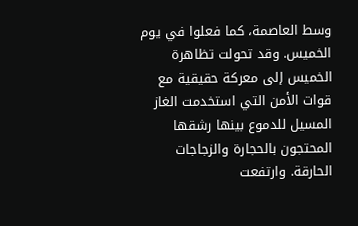وسط العاصمة، كما فعلوا في يوم الخميس. وقد تحولت تظاهرة الخميس إلى معركة حقيقية مع قوات الأمن التي استخدمت الغاز المسيل للدموع بينها رشقها المحتجون بالحجارة والزجاجات الحارقة. وارتفعت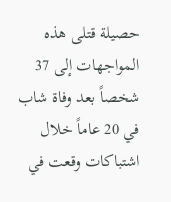حصيلة قتلى هذه المواجهات إلى 37 شخصاً بعد وفاة شاب في 20 عاماً خلال اشتباكات وقعت في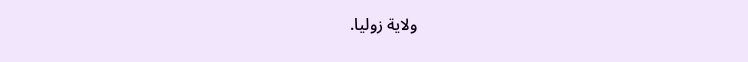ولاية زوليا.